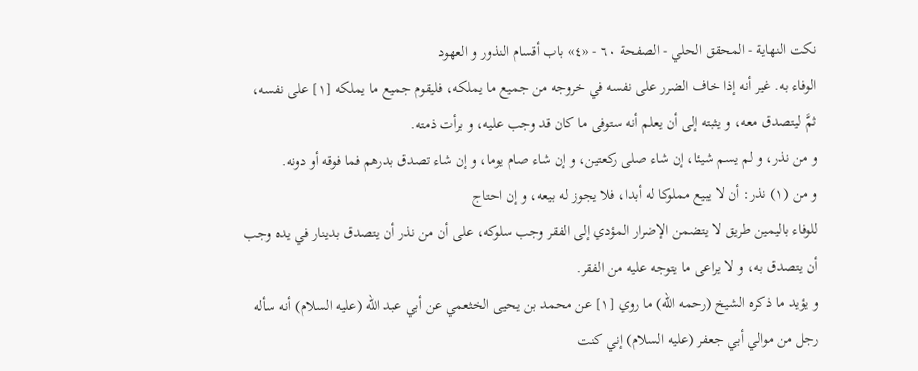نكت النهاية - المحقق الحلي - الصفحة ٦٠ - «٤» باب أقسام النذور و العهود
الوفاء به. غير أنه إذا خاف الضرر على نفسه في خروجه من جميع ما يملكه، فليقوم جميع ما يملكه [١] على نفسه، ثمَّ ليتصدق معه، و يثبته إلى أن يعلم أنه ستوفى ما كان قد وجب عليه، و برأت ذمته.
و من نذر، و لم يسم شيئا، إن شاء صلى ركعتين، و إن شاء صام يوما، و إن شاء تصدق بدرهم فما فوقه أو دونه.
و من (١) نذر: أن لا يبيع مملوكا له أبدا، فلا يجوز له بيعه، و إن احتاج
للوفاء باليمين طريق لا يتضمن الإضرار المؤدي إلى الفقر وجب سلوكه، على أن من نذر أن يتصدق بدينار في يده وجب أن يتصدق به، و لا يراعى ما يتوجه عليه من الفقر.
و يؤيد ما ذكره الشيخ (رحمه الله) ما روي [١] عن محمد بن يحيى الخثعمي عن أبي عبد الله (عليه السلام) أنه سأله رجل من موالي أبي جعفر (عليه السلام) إني كنت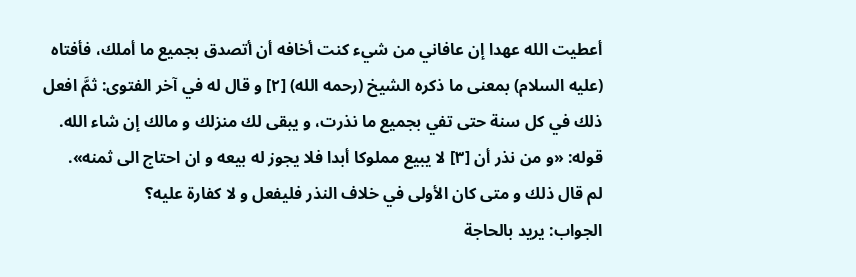أعطيت الله عهدا إن عافاني من شيء كنت أخافه أن أتصدق بجميع ما أملك، فأفتاه (عليه السلام) بمعنى ما ذكره الشيخ (رحمه الله) [٢] و قال له في آخر الفتوى: ثمَّ افعل ذلك في كل سنة حتى تفي بجميع ما نذرت، و يبقى لك منزلك و مالك إن شاء الله.
قوله: «و من نذر أن [٣] لا يبيع مملوكا أبدا فلا يجوز له بيعه و ان احتاج الى ثمنه».
لم قال ذلك و متى كان الأولى في خلاف النذر فليفعل و لا كفارة عليه؟
الجواب: يريد بالحاجة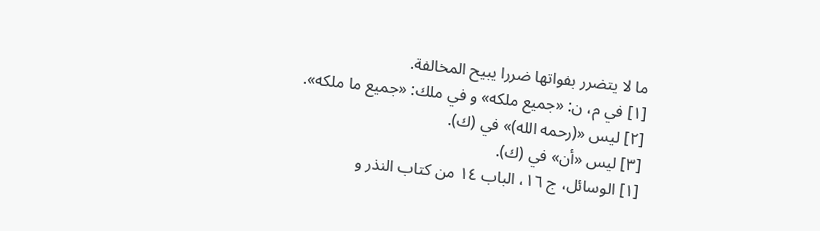ما لا يتضرر بفواتها ضررا يبيح المخالفة.
[١] في م، ن: «جميع ملكه» و في ملك: «جميع ما ملكه».
[٢] ليس «(رحمه الله)» في (ك).
[٣] ليس «أن» في (ك).
[١] الوسائل، ج ١٦، الباب ١٤ من كتاب النذر و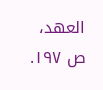العهد، ص ١٩٧.